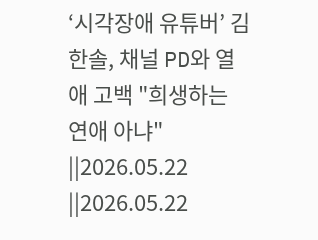‘시각장애 유튜버’ 김한솔, 채널 PD와 열애 고백 "희생하는 연애 아냐"
||2026.05.22
||2026.05.22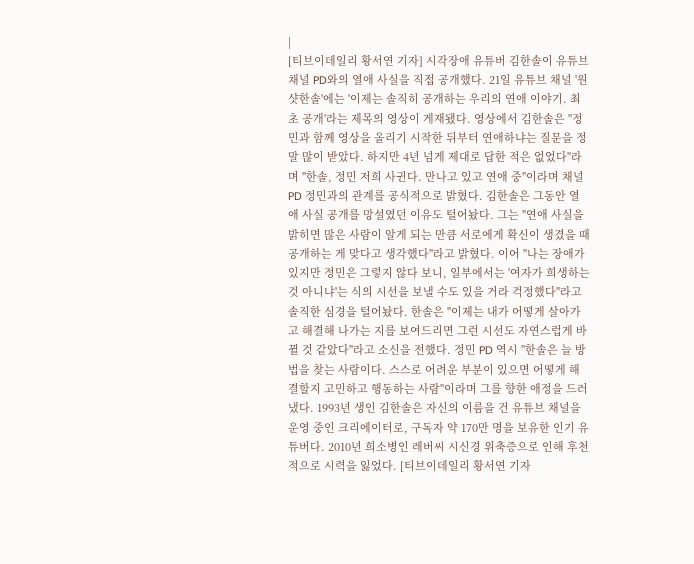|
[티브이데일리 황서연 기자] 시각장애 유튜버 김한솔이 유튜브 채널 PD와의 열애 사실을 직접 공개했다. 21일 유튜브 채널 '원샷한솔'에는 '이제는 솔직히 공개하는 우리의 연애 이야기. 최초 공개'라는 제목의 영상이 게재됐다. 영상에서 김한솔은 "정민과 함께 영상을 올리기 시작한 뒤부터 연애하냐는 질문을 정말 많이 받았다. 하지만 4년 넘게 제대로 답한 적은 없었다"라며 "한솔, 정민 저희 사귄다. 만나고 있고 연애 중"이라며 채널 PD 정민과의 관계를 공식적으로 밝혔다. 김한솔은 그동안 열애 사실 공개를 망설였던 이유도 털어놨다. 그는 "연애 사실을 밝히면 많은 사람이 알게 되는 만큼 서로에게 확신이 생겼을 때 공개하는 게 맞다고 생각했다"라고 밝혔다. 이어 "나는 장애가 있지만 정민은 그렇지 않다 보니, 일부에서는 '여자가 희생하는 것 아니냐'는 식의 시선을 보낼 수도 있을 거라 걱정했다"라고 솔직한 심경을 털어놨다. 한솔은 "이제는 내가 어떻게 살아가고 해결해 나가는 지를 보여드리면 그런 시선도 자연스럽게 바뀔 것 같았다"라고 소신을 전했다. 정민 PD 역시 "한솔은 늘 방법을 찾는 사람이다. 스스로 어려운 부분이 있으면 어떻게 해결할지 고민하고 행동하는 사람"이라며 그를 향한 애정을 드러냈다. 1993년 생인 김한솔은 자신의 이름을 건 유튜브 채널을 운영 중인 크리에이터로, 구독자 약 170만 명을 보유한 인기 유튜버다. 2010년 희소병인 레버씨 시신경 위축증으로 인해 후천적으로 시력을 잃었다. [티브이데일리 황서연 기자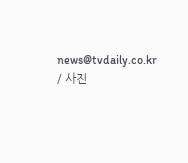news@tvdaily.co.kr / 사진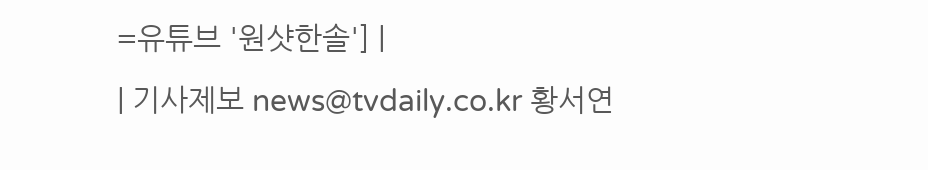=유튜브 '원샷한솔'] |
| 기사제보 news@tvdaily.co.kr 황서연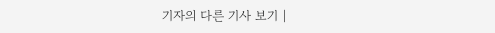기자의 다른 기사 보기 |